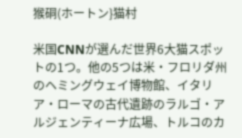猴硐(ホートン}猫村

米国CNNが選んだ世界6大猫スポットの1つ。他の5つは米・フロリダ州のヘミングウェイ博物館、イタリア・ローマの古代遺跡のラルゴ・アルジェンティーナ広場、トルコのカ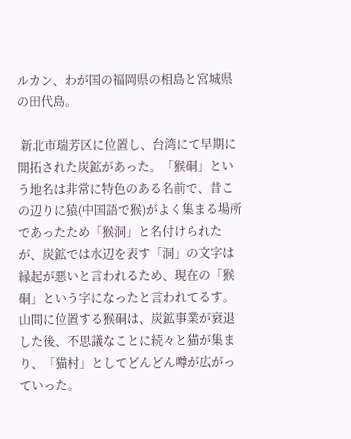ルカン、わが国の福岡県の相島と宮城県の田代島。

 新北市瑞芳区に位置し、台湾にて早期に開拓された炭鉱があった。「猴硐」という地名は非常に特色のある名前で、昔この辺りに猿(中国語で猴)がよく集まる場所であったため「猴洞」と名付けられたが、炭鉱では水辺を表す「洞」の文字は縁起が悪いと言われるため、現在の「猴硐」という字になったと言われてるす。  山間に位置する猴硐は、炭鉱事業が衰退した後、不思議なことに続々と猫が集まり、「猫村」としてどんどん噂が広がっていった。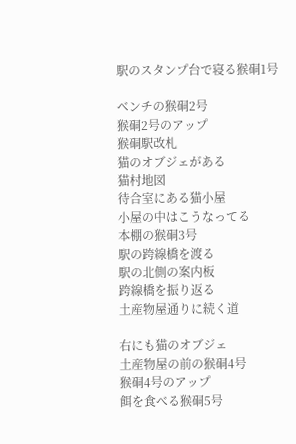駅のスタンプ台で寝る猴硐1号

ベンチの猴硐2号
猴硐2号のアップ
猴硐駅改札
猫のオブジェがある
猫村地図
待合室にある猫小屋
小屋の中はこうなってる
本棚の猴硐3号
駅の跨線橋を渡る
駅の北側の案内板
跨線橋を振り返る
土産物屋通りに続く道

右にも猫のオブジェ
土産物屋の前の猴硐4号
猴硐4号のアップ
餌を食べる猴硐5号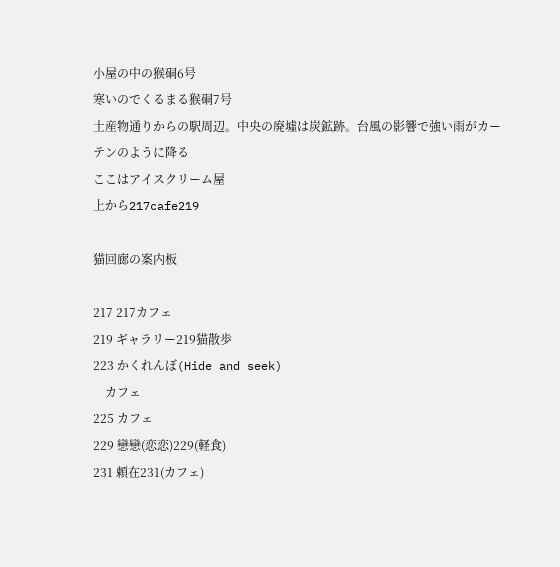小屋の中の猴硐6号
寒いのでくるまる猴硐7号
土産物通りからの駅周辺。中央の廃墟は炭鉱跡。台風の影響で強い雨がカーテンのように降る
ここはアイスクリーム屋
上から217cafe219

猫回廊の案内板

217 217カフェ
219 ギャラリー219猫散歩
223 かくれんぼ(Hide and seek)
    カフェ
225 カフェ
229 戀戀(恋恋)229(軽食)
231 頼在231(カフェ)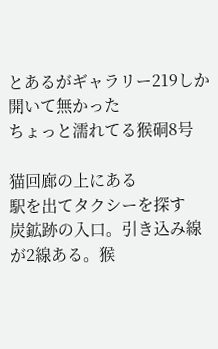とあるがギャラリー219しか開いて無かった
ちょっと濡れてる猴硐8号

猫回廊の上にある
駅を出てタクシーを探す
炭鉱跡の入口。引き込み線が2線ある。猴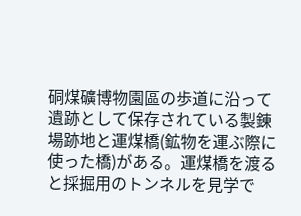硐煤礦博物園區の歩道に沿って遺跡として保存されている製錬場跡地と運煤橋(鉱物を運ぶ際に使った橋)がある。運煤橋を渡ると採掘用のトンネルを見学で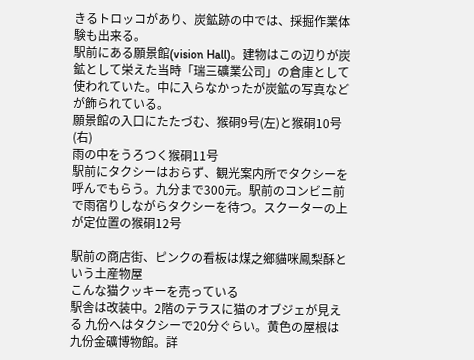きるトロッコがあり、炭鉱跡の中では、採掘作業体験も出来る。
駅前にある願景館(vision Hall)。建物はこの辺りが炭鉱として栄えた当時「瑞三礦業公司」の倉庫として使われていた。中に入らなかったが炭鉱の写真などが飾られている。
願景館の入口にたたづむ、猴硐9号(左)と猴硐10号(右)
雨の中をうろつく猴硐11号
駅前にタクシーはおらず、観光案内所でタクシーを呼んでもらう。九分まで300元。駅前のコンビニ前で雨宿りしながらタクシーを待つ。スクーターの上が定位置の猴硐12号

駅前の商店街、ピンクの看板は煤之鄉貓咪鳳梨酥という土産物屋
こんな猫クッキーを売っている
駅舎は改装中。2階のテラスに猫のオブジェが見える 九份へはタクシーで20分ぐらい。黄色の屋根は九份金礦博物館。詳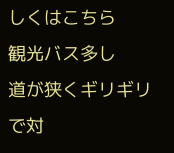しくはこちら
観光バス多し
道が狭くギリギリで対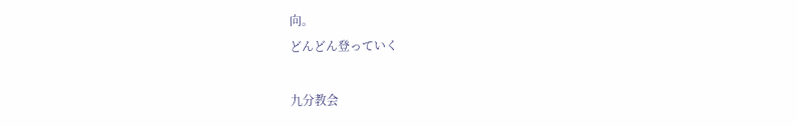向。
どんどん登っていく

九分教会